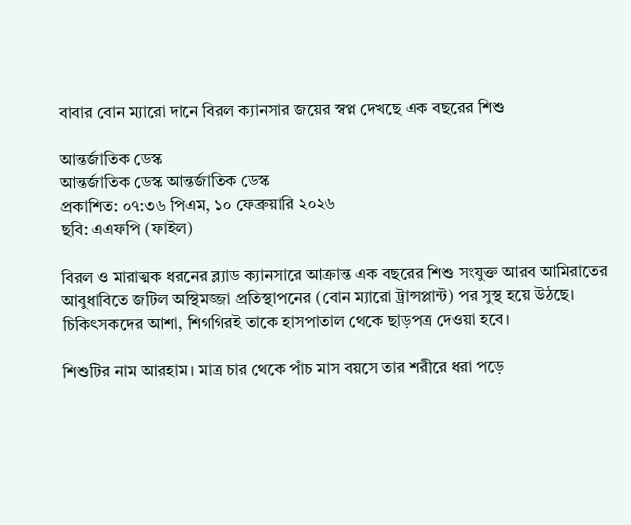বাবার বোন ম্যারো দানে বিরল ক্যানসার জয়ের স্বপ্ন দেখছে এক বছরের শিশু

আন্তর্জাতিক ডেস্ক
আন্তর্জাতিক ডেস্ক আন্তর্জাতিক ডেস্ক
প্রকাশিত: ০৭:৩৬ পিএম, ১০ ফেব্রুয়ারি ২০২৬
ছবি: এএফপি (ফাইল)

বিরল ও মারাত্মক ধরনের ব্ল্যাড ক্যানসারে আক্রান্ত এক বছরের শিশু সংযুক্ত আরব আমিরাতের আবুধাবিতে জটিল অস্থিমজ্জা প্রতিস্থাপনের (বোন ম্যারো ট্রান্সপ্লান্ট) পর সুস্থ হয়ে উঠছে। চিকিৎসকদের আশা, শিগগিরই তাকে হাসপাতাল থেকে ছাড়পত্র দেওয়া হবে।

শিশুটির নাম আরহাম। মাত্র চার থেকে পাঁচ মাস বয়সে তার শরীরে ধরা পড়ে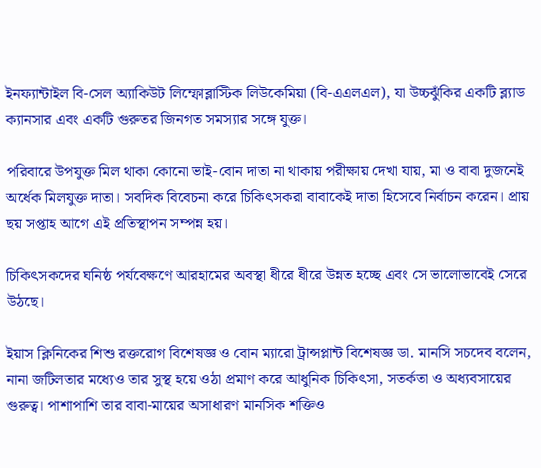ইনফ্যান্টাইল বি-সেল অ্যাকিউট লিম্ফোব্লাস্টিক লিউকেমিয়া (বি-এএলএল), যা উচ্চঝুঁকির একটি ব্ল্যাড ক্যানসার এবং একটি গুরুতর জিনগত সমস্যার সঙ্গে যুক্ত।

পরিবারে উপযুক্ত মিল থাকা কোনো ভাই-বোন দাতা না থাকায় পরীক্ষায় দেখা যায়, মা ও বাবা দুজনেই অর্ধেক মিলযুক্ত দাতা। সবদিক বিবেচনা করে চিকিৎসকরা বাবাকেই দাতা হিসেবে নির্বাচন করেন। প্রায় ছয় সপ্তাহ আগে এই প্রতিস্থাপন সম্পন্ন হয়।

চিকিৎসকদের ঘনিষ্ঠ পর্যবেক্ষণে আরহামের অবস্থা ধীরে ধীরে উন্নত হচ্ছে এবং সে ভালোভাবেই সেরে উঠছে।

ইয়াস ক্লিনিকের শিশু রক্তরোগ বিশেষজ্ঞ ও বোন ম্যারো ট্রান্সপ্লান্ট বিশেষজ্ঞ ডা. মানসি সচদেব বলেন, নানা জটিলতার মধ্যেও তার সুস্থ হয়ে ওঠা প্রমাণ করে আধুনিক চিকিৎসা, সতর্কতা ও অধ্যবসায়ের গুরুত্ব। পাশাপাশি তার বাবা-মায়ের অসাধারণ মানসিক শক্তিও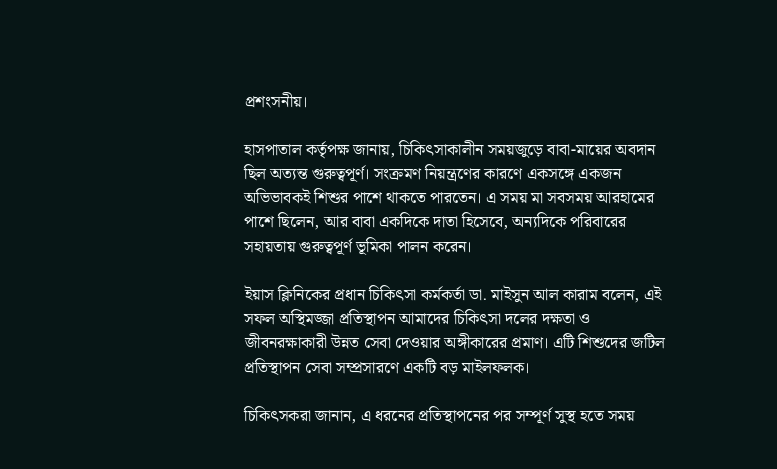প্রশংসনীয়।

হাসপাতাল কর্তৃপক্ষ জানায়, চিকিৎসাকালীন সময়জুড়ে বাবা-মায়ের অবদান ছিল অত্যন্ত গুরুত্বপূর্ণ। সংক্রমণ নিয়ন্ত্রণের কারণে একসঙ্গে একজন অভিভাবকই শিশুর পাশে থাকতে পারতেন। এ সময় মা সবসময় আরহামের পাশে ছিলেন, আর বাবা একদিকে দাতা হিসেবে, অন্যদিকে পরিবারের সহায়তায় গুরুত্বপূর্ণ ভূমিকা পালন করেন।

ইয়াস ক্লিনিকের প্রধান চিকিৎসা কর্মকর্তা ডা. মাইসুন আল কারাম বলেন, এই সফল অস্থিমজ্জা প্রতিস্থাপন আমাদের চিকিৎসা দলের দক্ষতা ও জীবনরক্ষাকারী উন্নত সেবা দেওয়ার অঙ্গীকারের প্রমাণ। এটি শিশুদের জটিল প্রতিস্থাপন সেবা সম্প্রসারণে একটি বড় মাইলফলক।

চিকিৎসকরা জানান, এ ধরনের প্রতিস্থাপনের পর সম্পূর্ণ সুস্থ হতে সময়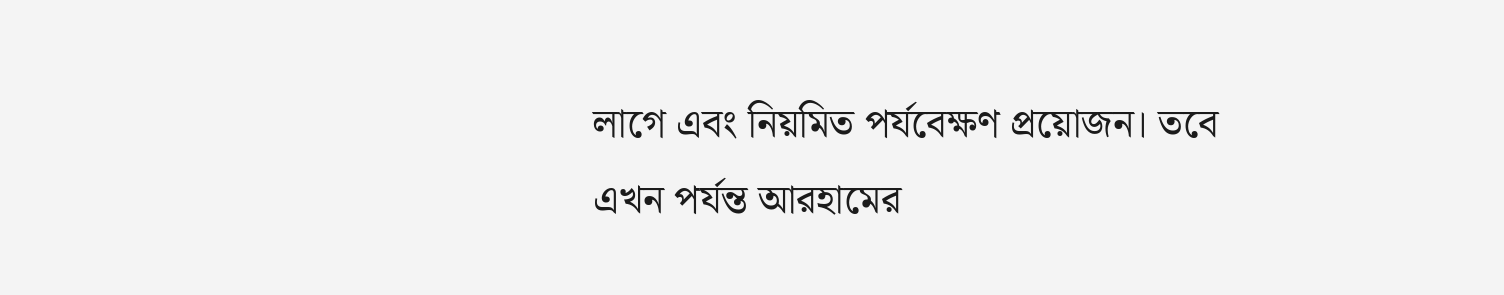লাগে এবং নিয়মিত পর্যবেক্ষণ প্রয়োজন। তবে এখন পর্যন্ত আরহামের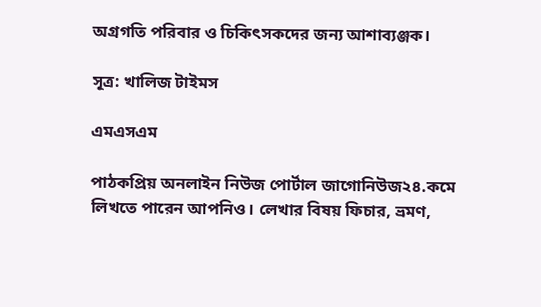অগ্রগতি পরিবার ও চিকিৎসকদের জন্য আশাব্যঞ্জক।

সূত্র: খালিজ টাইমস

এমএসএম

পাঠকপ্রিয় অনলাইন নিউজ পোর্টাল জাগোনিউজ২৪.কমে লিখতে পারেন আপনিও। লেখার বিষয় ফিচার, ভ্রমণ,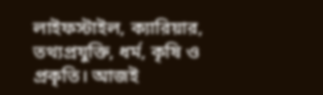লাইফস্টাইল, ক্যারিয়ার, তথ্যপ্রযুক্তি, ধর্ম, কৃষি ও প্রকৃতি। আজই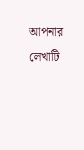আপনার লেখাটি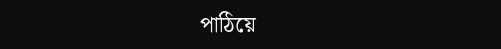পাঠিয়ে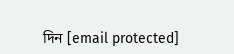দিন [email protected]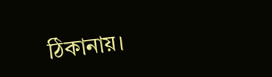ঠিকানায়।